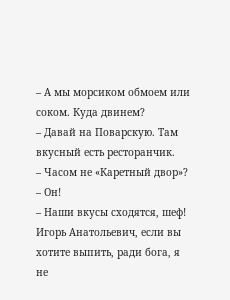– А мы морсиком обмоем или соком. Куда двинем?
– Давай на Поварскую. Там вкусный есть ресторанчик.
– Часом не «Каретный двор»?
– Он!
– Наши вкусы сходятся, шеф! Игорь Анатольевич, если вы хотите выпить, ради бога, я не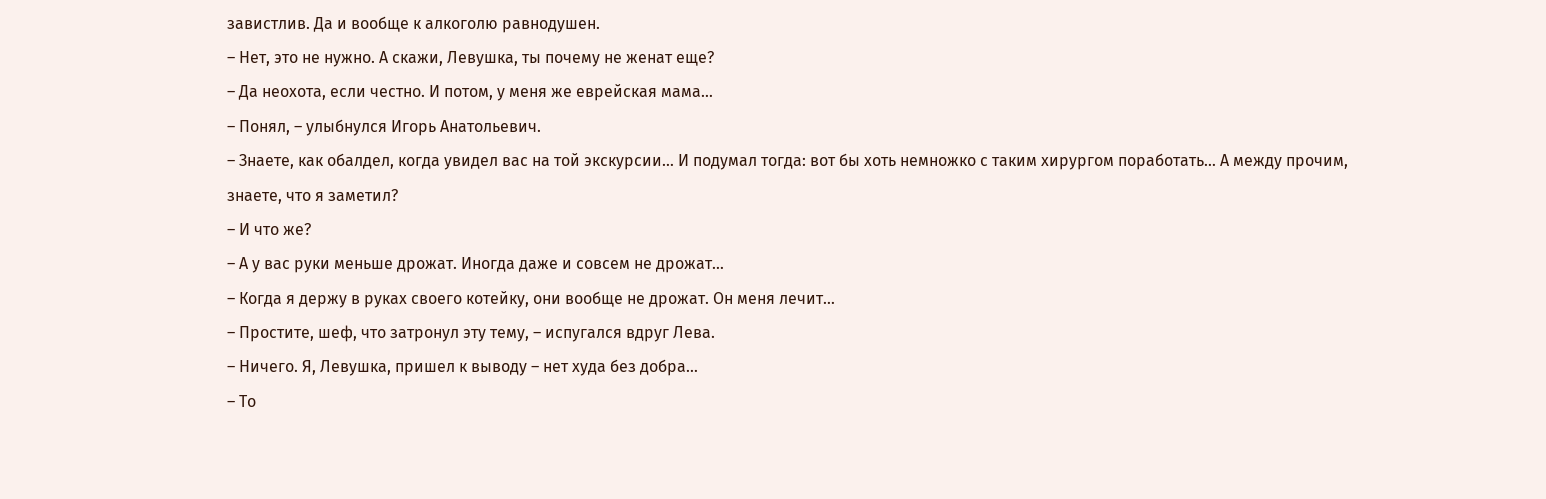завистлив. Да и вообще к алкоголю равнодушен.
– Нет, это не нужно. А скажи, Левушка, ты почему не женат еще?
– Да неохота, если честно. И потом, у меня же еврейская мама…
– Понял, – улыбнулся Игорь Анатольевич.
– Знаете, как обалдел, когда увидел вас на той экскурсии… И подумал тогда: вот бы хоть немножко с таким хирургом поработать… А между прочим, знаете, что я заметил?
– И что же?
– А у вас руки меньше дрожат. Иногда даже и совсем не дрожат…
– Когда я держу в руках своего котейку, они вообще не дрожат. Он меня лечит…
– Простите, шеф, что затронул эту тему, – испугался вдруг Лева.
– Ничего. Я, Левушка, пришел к выводу – нет худа без добра…
– То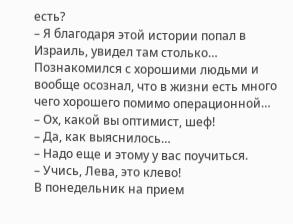есть?
– Я благодаря этой истории попал в Израиль, увидел там столько… Познакомился с хорошими людьми и вообще осознал, что в жизни есть много чего хорошего помимо операционной…
– Ох, какой вы оптимист, шеф!
– Да, как выяснилось…
– Надо еще и этому у вас поучиться.
– Учись, Лева, это клево!
В понедельник на прием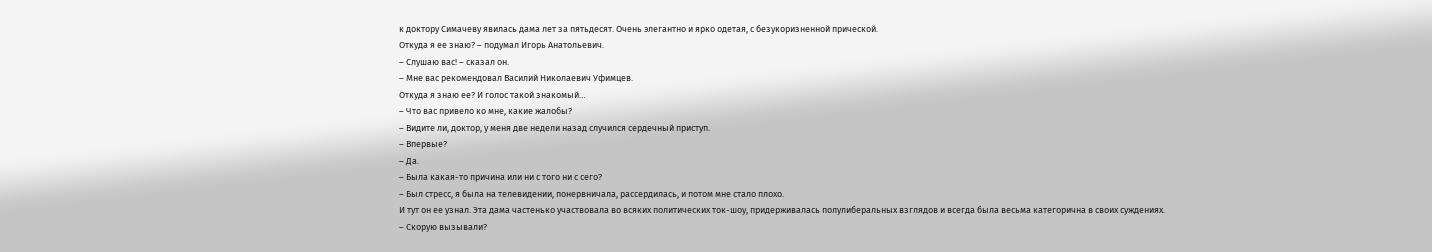к доктору Симачеву явилась дама лет за пятьдесят. Очень элегантно и ярко одетая, с безукоризненной прической.
Откуда я ее знаю? – подумал Игорь Анатольевич.
– Слушаю вас! – сказал он.
– Мне вас рекомендовал Василий Николаевич Уфимцев.
Откуда я знаю ее? И голос такой знакомый…
– Что вас привело ко мне, какие жалобы?
– Видите ли, доктор, у меня две недели назад случился сердечный приступ.
– Впервые?
– Да.
– Была какая-то причина или ни с того ни с сего?
– Был стресс, я была на телевидении, понервничала, рассердилась, и потом мне стало плохо.
И тут он ее узнал. Эта дама частенько участвовала во всяких политических ток-шоу, придерживалась полулиберальных взглядов и всегда была весьма категорична в своих суждениях.
– Скорую вызывали?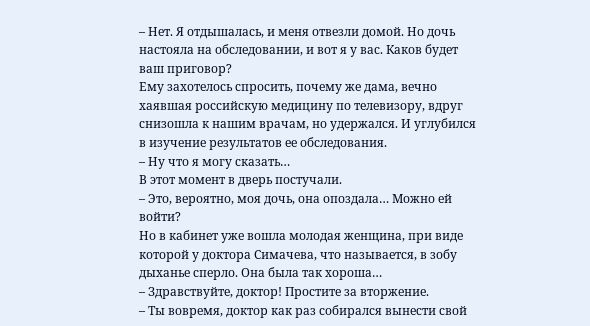– Нет. Я отдышалась, и меня отвезли домой. Но дочь настояла на обследовании, и вот я у вас. Каков будет ваш приговор?
Ему захотелось спросить, почему же дама, вечно хаявшая российскую медицину по телевизору, вдруг снизошла к нашим врачам, но удержался. И углубился в изучение результатов ее обследования.
– Ну что я могу сказать…
В этот момент в дверь постучали.
– Это, вероятно, моя дочь, она опоздала… Можно ей войти?
Но в кабинет уже вошла молодая женщина, при виде которой у доктора Симачева, что называется, в зобу дыханье сперло. Она была так хороша…
– Здравствуйте, доктор! Простите за вторжение.
– Ты вовремя, доктор как раз собирался вынести свой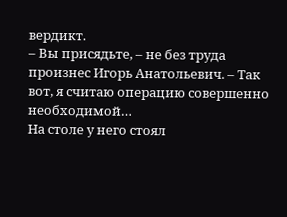вердикт.
– Вы присядьте, – не без труда произнес Игорь Анатольевич. – Так вот, я считаю операцию совершенно необходимой…
На столе у него стоял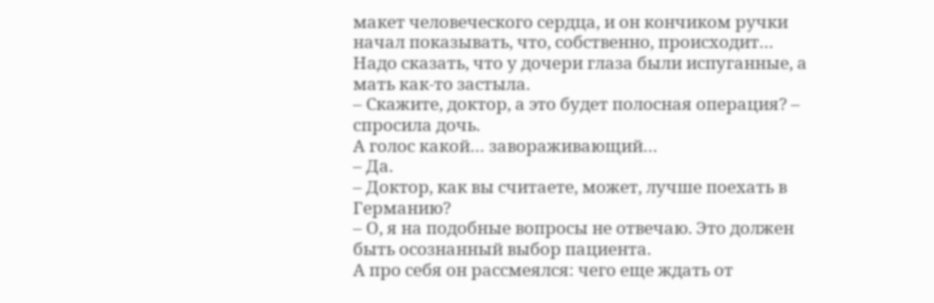макет человеческого сердца, и он кончиком ручки начал показывать, что, собственно, происходит…
Надо сказать, что у дочери глаза были испуганные, а мать как-то застыла.
– Скажите, доктор, а это будет полосная операция? – спросила дочь.
А голос какой… завораживающий…
– Да.
– Доктор, как вы считаете, может, лучше поехать в Германию?
– О, я на подобные вопросы не отвечаю. Это должен быть осознанный выбор пациента.
А про себя он рассмеялся: чего еще ждать от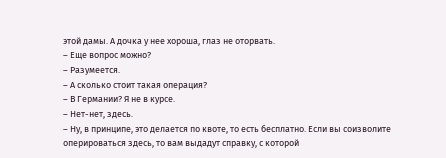этой дамы. А дочка у нее хороша, глаз не оторвать.
– Еще вопрос можно?
– Разумеется.
– А сколько стоит такая операция?
– В Германии? Я не в курсе.
– Нет-нет, здесь.
– Ну, в принципе, это делается по квоте, то есть бесплатно. Если вы соизволите оперироваться здесь, то вам выдадут справку, с которой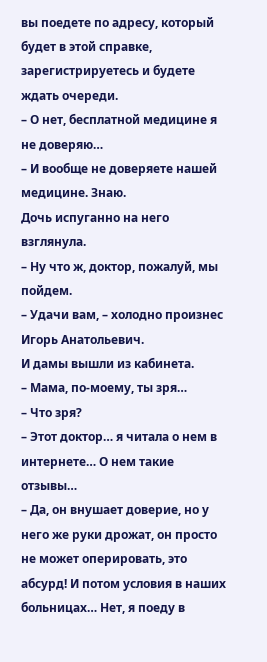вы поедете по адресу, который будет в этой справке, зарегистрируетесь и будете ждать очереди.
– О нет, бесплатной медицине я не доверяю…
– И вообще не доверяете нашей медицине. Знаю.
Дочь испуганно на него взглянула.
– Ну что ж, доктор, пожалуй, мы пойдем.
– Удачи вам, – холодно произнес Игорь Анатольевич.
И дамы вышли из кабинета.
– Мама, по-моему, ты зря…
– Что зря?
– Этот доктор… я читала о нем в интернете… О нем такие отзывы…
– Да, он внушает доверие, но у него же руки дрожат, он просто не может оперировать, это абсурд! И потом условия в наших больницах… Нет, я поеду в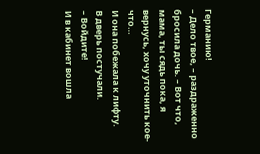Германию!
– Дело твое, – раздраженно бросила дочь. – Вот что, мама, ты сядь пока, я вернусь, хочу уточнить кое-что…
И она побежала к лифту.
В дверь постучали.
– Войдите!
И в кабинет вошла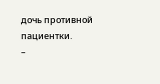дочь противной пациентки.
–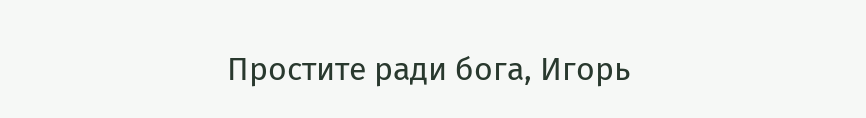Простите ради бога, Игорь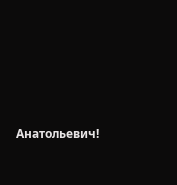Анатольевич!